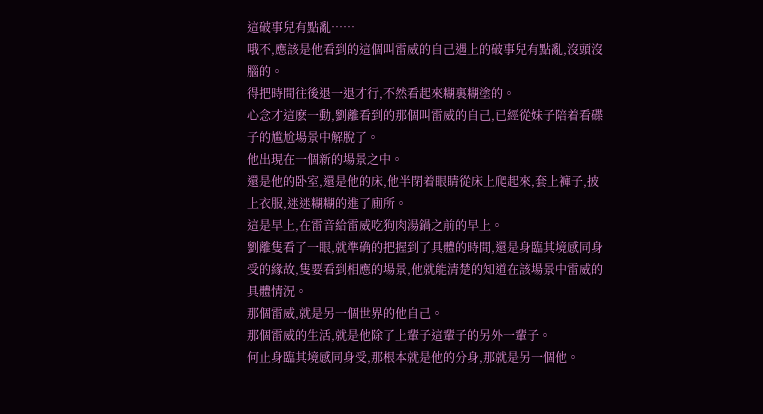這破事兒有點亂……
哦不,應該是他看到的這個叫雷威的自己遇上的破事兒有點亂,沒頭沒腦的。
得把時間往後退一退才行,不然看起來糊裏糊塗的。
心念才這麽一動,劉離看到的那個叫雷威的自己,已經從妹子陪着看碟子的尴尬場景中解脫了。
他出現在一個新的場景之中。
還是他的卧室,還是他的床,他半閉着眼睛從床上爬起來,套上褲子,披上衣服,迷迷糊糊的進了廁所。
這是早上,在雷音給雷威吃狗肉湯鍋之前的早上。
劉離隻看了一眼,就準确的把握到了具體的時間,還是身臨其境感同身受的緣故,隻要看到相應的場景,他就能清楚的知道在該場景中雷威的具體情況。
那個雷威,就是另一個世界的他自己。
那個雷威的生活,就是他除了上輩子這輩子的另外一輩子。
何止身臨其境感同身受,那根本就是他的分身,那就是另一個他。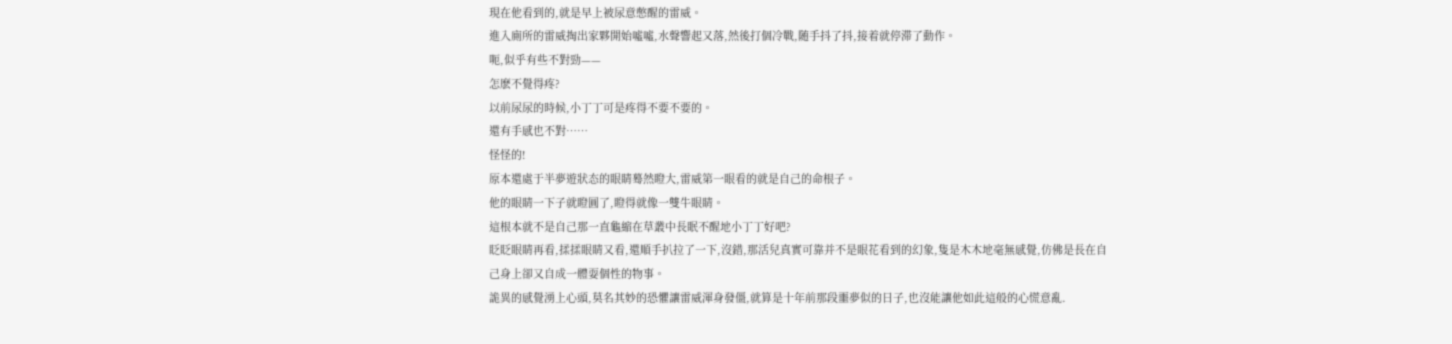現在他看到的,就是早上被尿意憋醒的雷威。
進入廁所的雷威掏出家夥開始噓噓,水聲響起又落,然後打個冷戰,随手抖了抖,接着就停滞了動作。
呃,似乎有些不對勁——
怎麽不覺得疼?
以前尿尿的時候,小丁丁可是疼得不要不要的。
還有手感也不對……
怪怪的!
原本還處于半夢遊狀态的眼睛蓦然瞪大,雷威第一眼看的就是自己的命根子。
他的眼睛一下子就瞪圓了,瞪得就像一雙牛眼睛。
這根本就不是自己那一直龜縮在草叢中長眠不醒地小丁丁好吧?
眨眨眼睛再看,揉揉眼睛又看,還順手扒拉了一下,沒錯,那活兒真實可靠并不是眼花看到的幻象,隻是木木地毫無感覺,仿佛是長在自己身上卻又自成一體耍個性的物事。
詭異的感覺湧上心頭,莫名其妙的恐懼讓雷威渾身發僵,就算是十年前那段噩夢似的日子,也沒能讓他如此這般的心慌意亂.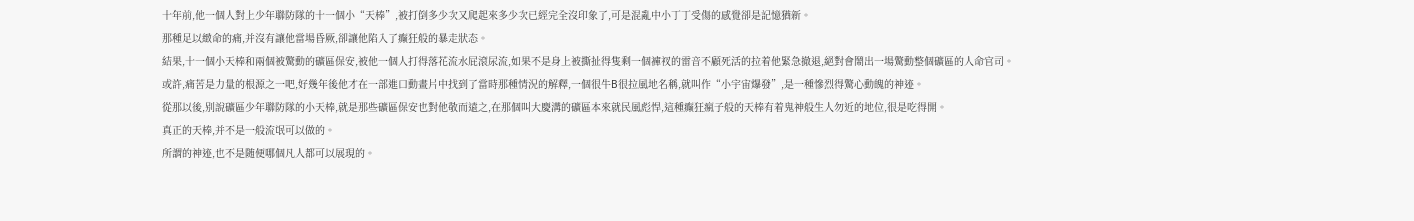十年前,他一個人對上少年聯防隊的十一個小“天棒”,被打倒多少次又爬起來多少次已經完全沒印象了,可是混亂中小丁丁受傷的感覺卻是記憶猶新。
那種足以緻命的痛,并沒有讓他當場昏厥,卻讓他陷入了癫狂般的暴走狀态。
結果,十一個小天棒和兩個被驚動的礦區保安,被他一個人打得落花流水屁滾尿流,如果不是身上被撕扯得隻剩一個褲衩的雷音不顧死活的拉着他緊急撤退,絕對會鬧出一場驚動整個礦區的人命官司。
或許,痛苦是力量的根源之一吧,好幾年後他才在一部進口動畫片中找到了當時那種情況的解釋,一個很牛B很拉風地名稱,就叫作“小宇宙爆發”,是一種慘烈得驚心動魄的神迹。
從那以後,别說礦區少年聯防隊的小天棒,就是那些礦區保安也對他敬而遠之,在那個叫大慶溝的礦區本來就民風彪悍,這種癫狂瘋子般的天棒有着鬼神般生人勿近的地位,很是吃得開。
真正的天棒,并不是一般流氓可以做的。
所謂的神迹,也不是随便哪個凡人都可以展現的。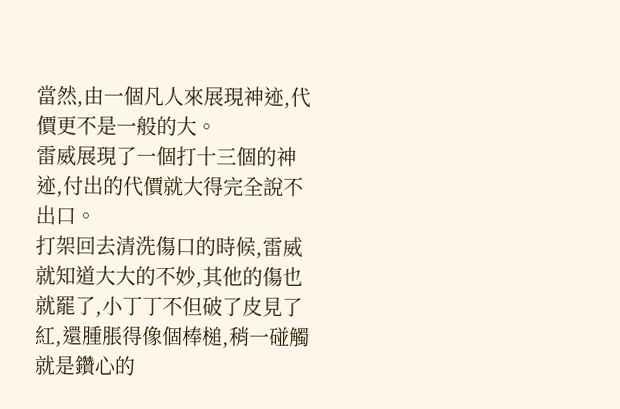當然,由一個凡人來展現神迹,代價更不是一般的大。
雷威展現了一個打十三個的神迹,付出的代價就大得完全說不出口。
打架回去清洗傷口的時候,雷威就知道大大的不妙,其他的傷也就罷了,小丁丁不但破了皮見了紅,還腫脹得像個棒槌,稍一碰觸就是鑽心的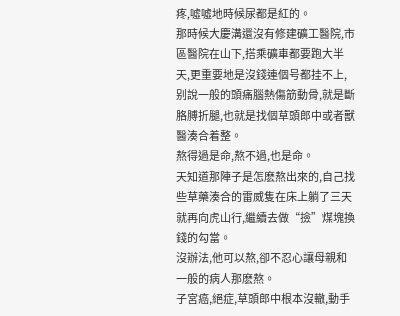疼,噓噓地時候尿都是紅的。
那時候大慶溝還沒有修建礦工醫院,市區醫院在山下,搭乘礦車都要跑大半天,更重要地是沒錢連個号都挂不上,别說一般的頭痛腦熱傷筋動骨,就是斷胳膊折腿,也就是找個草頭郎中或者獸醫湊合着整。
熬得過是命,熬不過,也是命。
天知道那陣子是怎麽熬出來的,自己找些草藥湊合的雷威隻在床上躺了三天就再向虎山行,繼續去做“撿”煤塊換錢的勾當。
沒辦法,他可以熬,卻不忍心讓母親和一般的病人那麽熬。
子宮癌,絕症,草頭郎中根本沒轍,動手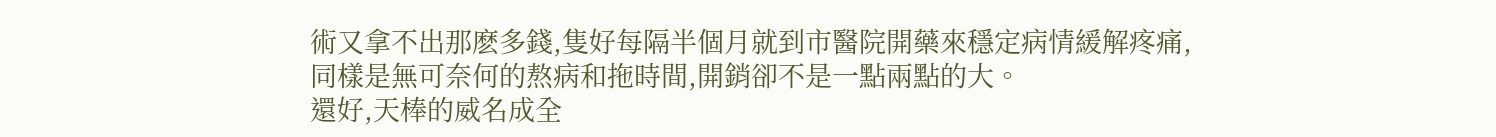術又拿不出那麽多錢,隻好每隔半個月就到市醫院開藥來穩定病情緩解疼痛,同樣是無可奈何的熬病和拖時間,開銷卻不是一點兩點的大。
還好,天棒的威名成全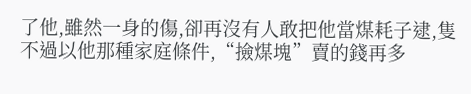了他,雖然一身的傷,卻再沒有人敢把他當煤耗子逮,隻不過以他那種家庭條件,“撿煤塊”賣的錢再多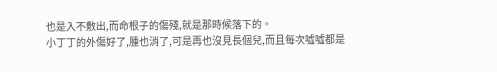也是入不敷出,而命根子的傷殘,就是那時候落下的。
小丁丁的外傷好了,腫也消了,可是再也沒見長個兒,而且每次噓噓都是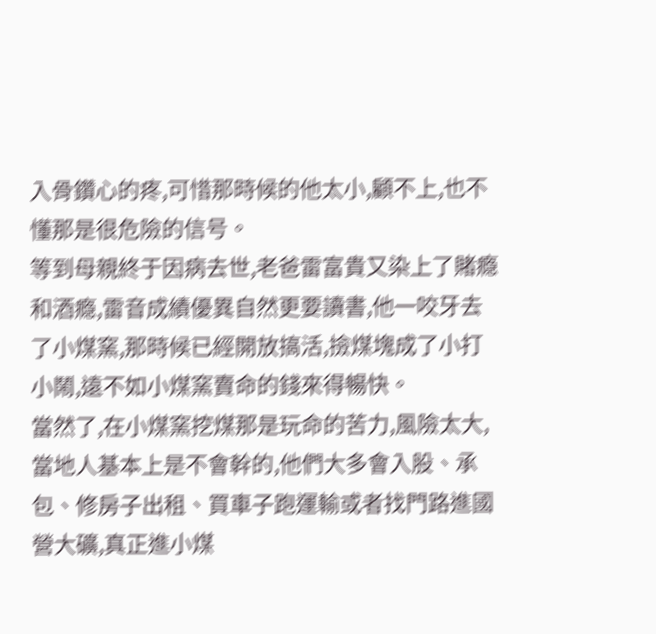入骨鑽心的疼,可惜那時候的他太小,顧不上,也不懂那是很危險的信号。
等到母親終于因病去世,老爸雷富貴又染上了賭瘾和酒瘾,雷音成績優異自然更要讀書,他一咬牙去了小煤窯,那時候已經開放搞活,撿煤塊成了小打小鬧,遠不如小煤窯賣命的錢來得暢快。
當然了,在小煤窯挖煤那是玩命的苦力,風險太大,當地人基本上是不會幹的,他們大多會入股、承包、修房子出租、買車子跑運輸或者找門路進國營大礦,真正進小煤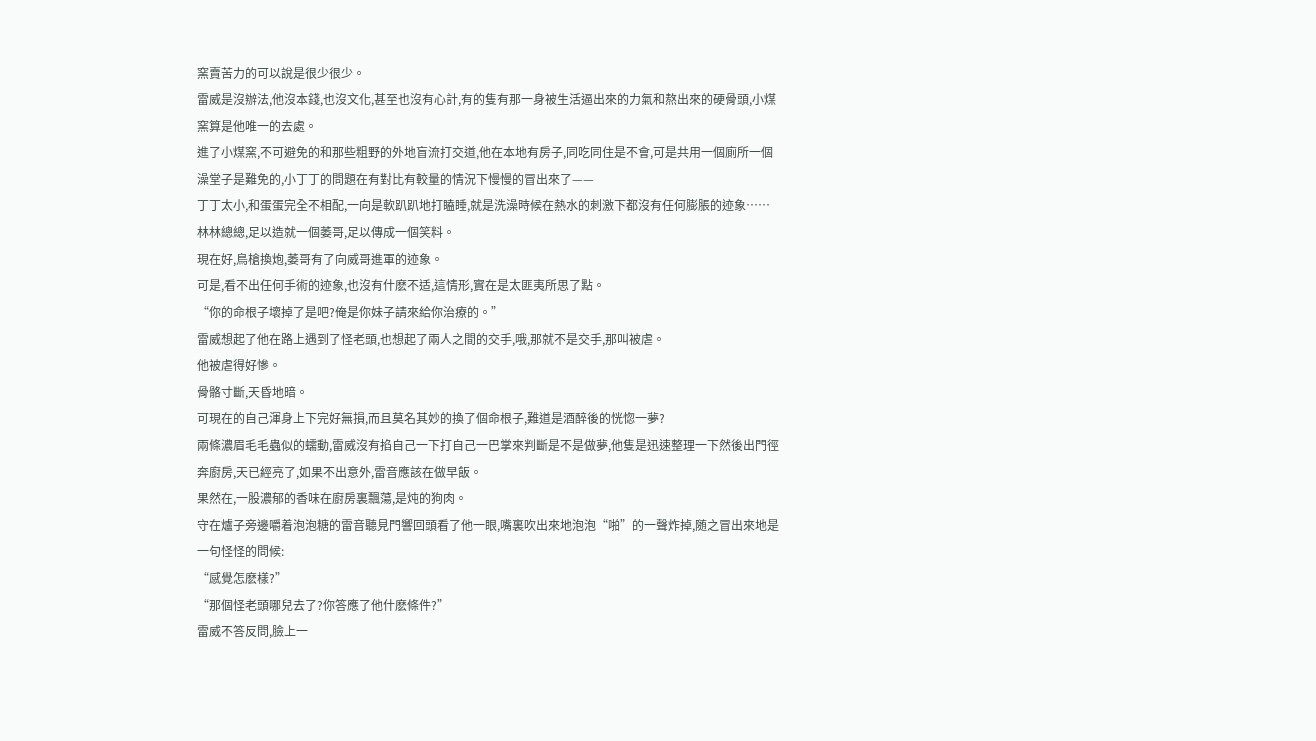窯賣苦力的可以說是很少很少。
雷威是沒辦法,他沒本錢,也沒文化,甚至也沒有心計,有的隻有那一身被生活逼出來的力氣和熬出來的硬骨頭,小煤窯算是他唯一的去處。
進了小煤窯,不可避免的和那些粗野的外地盲流打交道,他在本地有房子,同吃同住是不會,可是共用一個廁所一個澡堂子是難免的,小丁丁的問題在有對比有較量的情況下慢慢的冒出來了——
丁丁太小,和蛋蛋完全不相配,一向是軟趴趴地打瞌睡,就是洗澡時候在熱水的刺激下都沒有任何膨脹的迹象……
林林總總,足以造就一個萎哥,足以傳成一個笑料。
現在好,鳥槍換炮,萎哥有了向威哥進軍的迹象。
可是,看不出任何手術的迹象,也沒有什麽不适,這情形,實在是太匪夷所思了點。
“你的命根子壞掉了是吧?俺是你妹子請來給你治療的。”
雷威想起了他在路上遇到了怪老頭,也想起了兩人之間的交手,哦,那就不是交手,那叫被虐。
他被虐得好慘。
骨骼寸斷,天昏地暗。
可現在的自己渾身上下完好無損,而且莫名其妙的換了個命根子,難道是酒醉後的恍惚一夢?
兩條濃眉毛毛蟲似的蠕動,雷威沒有掐自己一下打自己一巴掌來判斷是不是做夢,他隻是迅速整理一下然後出門徑奔廚房,天已經亮了,如果不出意外,雷音應該在做早飯。
果然在,一股濃郁的香味在廚房裏飄蕩,是炖的狗肉。
守在爐子旁邊嚼着泡泡糖的雷音聽見門響回頭看了他一眼,嘴裏吹出來地泡泡“啪”的一聲炸掉,随之冒出來地是一句怪怪的問候:
“感覺怎麽樣?”
“那個怪老頭哪兒去了?你答應了他什麽條件?”
雷威不答反問,臉上一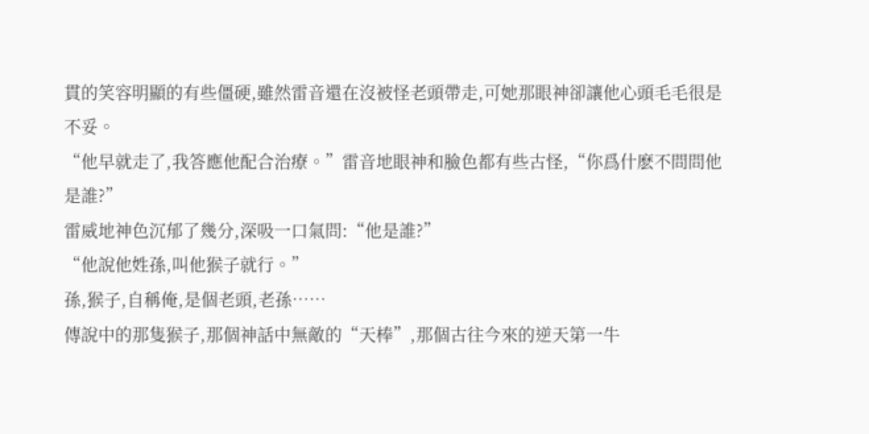貫的笑容明顯的有些僵硬,雖然雷音還在沒被怪老頭帶走,可她那眼神卻讓他心頭毛毛很是不妥。
“他早就走了,我答應他配合治療。”雷音地眼神和臉色都有些古怪,“你爲什麽不問問他是誰?”
雷威地神色沉郁了幾分,深吸一口氣問:“他是誰?”
“他說他姓孫,叫他猴子就行。”
孫,猴子,自稱俺,是個老頭,老孫……
傳說中的那隻猴子,那個神話中無敵的“天棒”,那個古往今來的逆天第一牛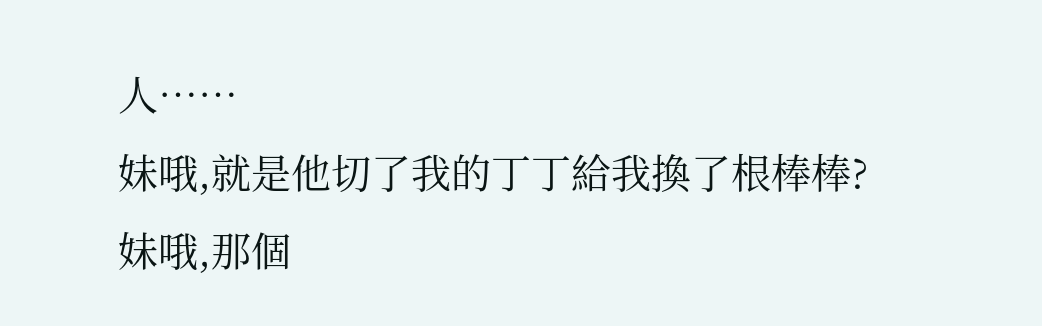人……
妹哦,就是他切了我的丁丁給我換了根棒棒?
妹哦,那個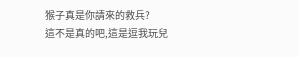猴子真是你請來的救兵?
這不是真的吧,這是逗我玩兒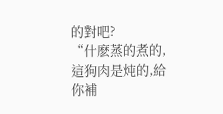的對吧?
“什麽蒸的煮的,這狗肉是炖的,給你補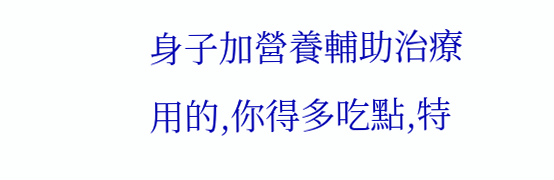身子加營養輔助治療用的,你得多吃點,特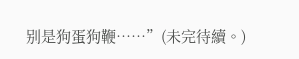别是狗蛋狗鞭……”(未完待續。)